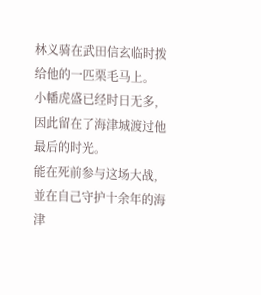林义骑在武田信玄临时拨给他的一匹栗毛马上。
小幡虎盛已经时日无多,因此留在了海津城渡过他最后的时光。
能在死前参与这场大战,並在自己守护十余年的海津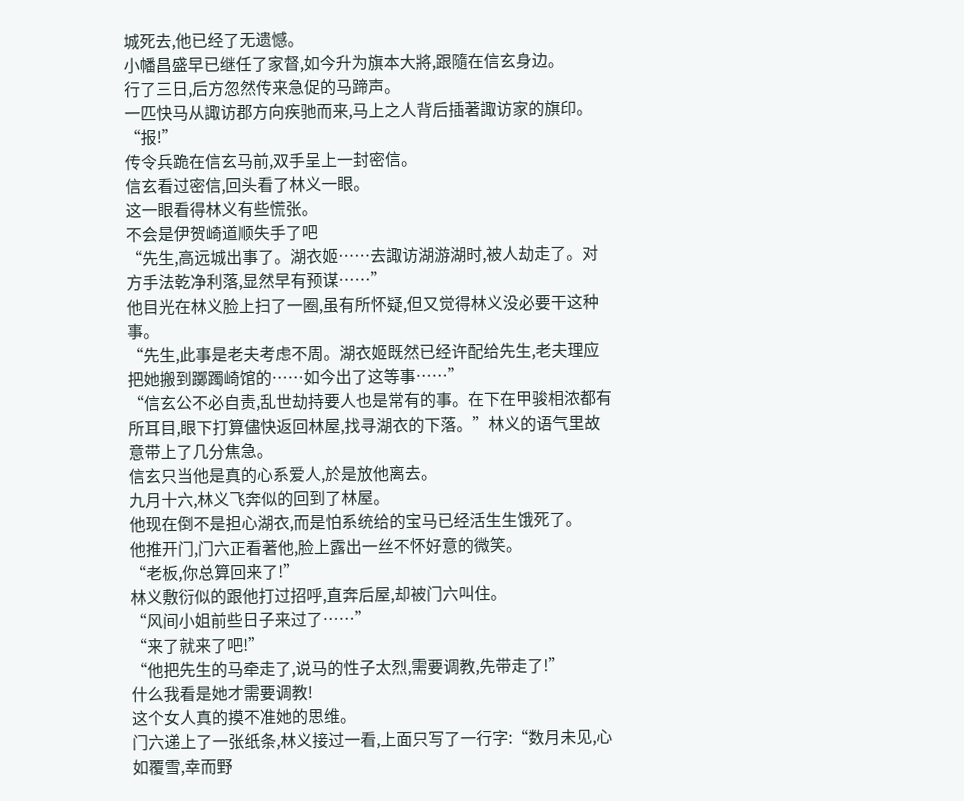城死去,他已经了无遗憾。
小幡昌盛早已继任了家督,如今升为旗本大將,跟隨在信玄身边。
行了三日,后方忽然传来急促的马蹄声。
一匹快马从諏访郡方向疾驰而来,马上之人背后插著諏访家的旗印。
“报!”
传令兵跪在信玄马前,双手呈上一封密信。
信玄看过密信,回头看了林义一眼。
这一眼看得林义有些慌张。
不会是伊贺崎道顺失手了吧
“先生,高远城出事了。湖衣姬……去諏访湖游湖时,被人劫走了。对方手法乾净利落,显然早有预谋……”
他目光在林义脸上扫了一圈,虽有所怀疑,但又觉得林义没必要干这种事。
“先生,此事是老夫考虑不周。湖衣姬既然已经许配给先生,老夫理应把她搬到躑躅崎馆的……如今出了这等事……”
“信玄公不必自责,乱世劫持要人也是常有的事。在下在甲骏相浓都有所耳目,眼下打算儘快返回林屋,找寻湖衣的下落。”林义的语气里故意带上了几分焦急。
信玄只当他是真的心系爱人,於是放他离去。
九月十六,林义飞奔似的回到了林屋。
他现在倒不是担心湖衣,而是怕系统给的宝马已经活生生饿死了。
他推开门,门六正看著他,脸上露出一丝不怀好意的微笑。
“老板,你总算回来了!”
林义敷衍似的跟他打过招呼,直奔后屋,却被门六叫住。
“风间小姐前些日子来过了……”
“来了就来了吧!”
“他把先生的马牵走了,说马的性子太烈,需要调教,先带走了!”
什么我看是她才需要调教!
这个女人真的摸不准她的思维。
门六递上了一张纸条,林义接过一看,上面只写了一行字:“数月未见,心如覆雪,幸而野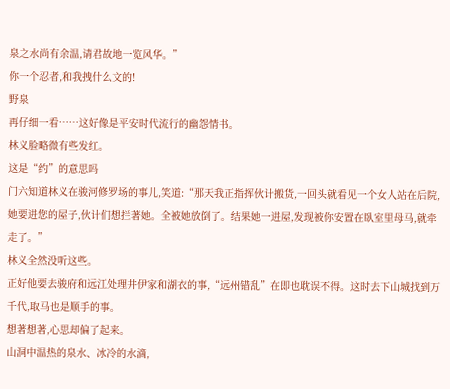泉之水尚有余温,请君故地一览风华。”
你一个忍者,和我拽什么文的!
野泉
再仔细一看……这好像是平安时代流行的幽怨情书。
林义脸略微有些发红。
这是“约”的意思吗
门六知道林义在骏河修罗场的事儿,笑道:“那天我正指挥伙计搬货,一回头就看见一个女人站在后院,她要进您的屋子,伙计们想拦著她。全被她放倒了。结果她一进屋,发现被你安置在臥室里母马,就牵走了。”
林义全然没听这些。
正好他要去骏府和远江处理井伊家和湖衣的事,“远州错乱”在即也耽误不得。这时去下山城找到万千代,取马也是顺手的事。
想著想著,心思却偏了起来。
山洞中温热的泉水、冰冷的水滴,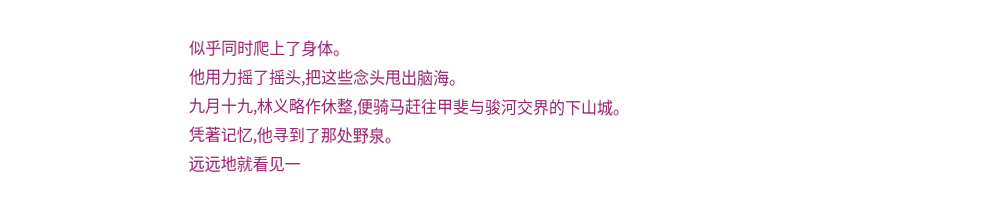似乎同时爬上了身体。
他用力摇了摇头,把这些念头甩出脑海。
九月十九,林义略作休整,便骑马赶往甲斐与骏河交界的下山城。
凭著记忆,他寻到了那处野泉。
远远地就看见一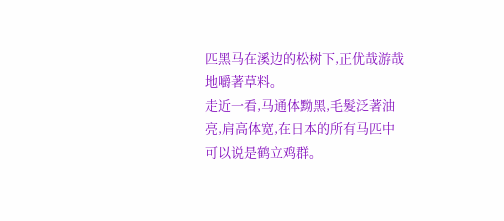匹黑马在溪边的松树下,正优哉游哉地嚼著草料。
走近一看,马通体黝黑,毛髮泛著油亮,肩高体宽,在日本的所有马匹中可以说是鹤立鸡群。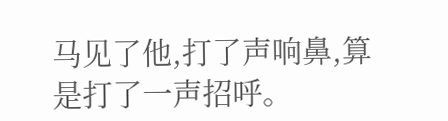马见了他,打了声响鼻,算是打了一声招呼。